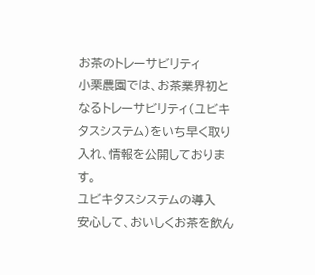お茶のトレーサビリティ
小栗農園では、お茶業界初となるトレーサビリティ(ユビキタスシステム)をいち早く取り入れ、情報を公開しております。
ユビキタスシステムの導入
安心して、おいしくお茶を飲ん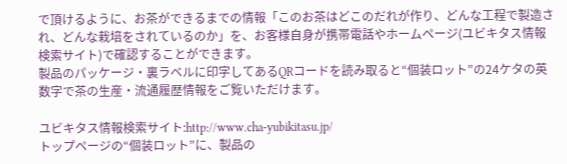で頂けるように、お茶ができるまでの情報「このお茶はどこのだれが作り、どんな工程で製造され、どんな栽培をされているのか」を、お客様自身が携帯電話やホームページ(ユビキタス情報検索サイト)で確認することができます。
製品のパッケージ・裏ラベルに印字してあるQRコードを読み取ると“個装ロット”の24ケタの英数字で茶の生産・流通履歴情報をご覧いただけます。

ユビキタス情報検索サイト:http://www.cha-yubikitasu.jp/
トップページの“個装ロット”に、製品の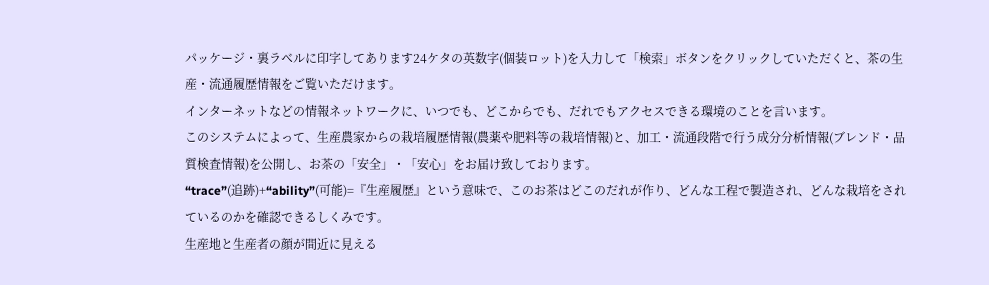パッケージ・裏ラベルに印字してあります24ケタの英数字(個装ロット)を入力して「検索」ボタンをクリックしていただくと、茶の生産・流通履歴情報をご覧いただけます。
インターネットなどの情報ネットワークに、いつでも、どこからでも、だれでもアクセスできる環境のことを言います。
このシステムによって、生産農家からの栽培履歴情報(農薬や肥料等の栽培情報)と、加工・流通段階で行う成分分析情報(ブレンド・品質検査情報)を公開し、お茶の「安全」・「安心」をお届け致しております。
“trace”(追跡)+“ability”(可能)=『生産履歴』という意味で、このお茶はどこのだれが作り、どんな工程で製造され、どんな栽培をされているのかを確認できるしくみです。
生産地と生産者の顔が間近に見える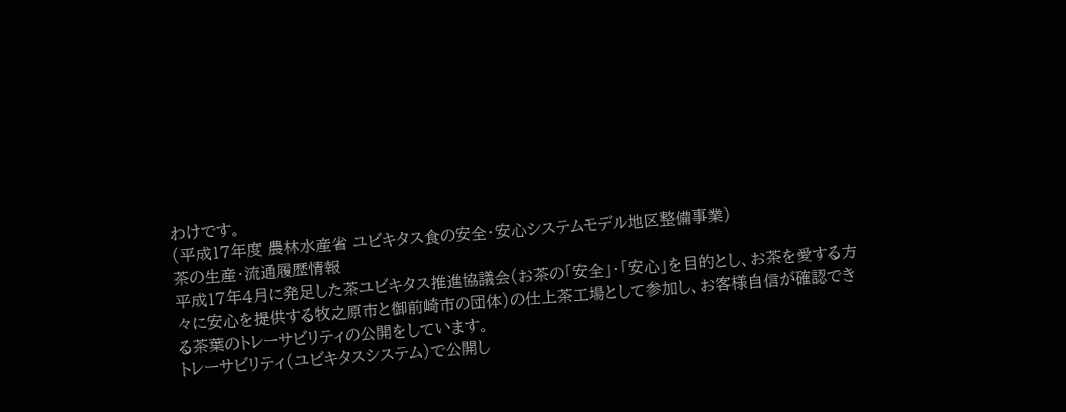わけです。
(平成17年度 農林水産省 ユビキタス食の安全・安心システムモデル地区整備事業)
茶の生産・流通履歴情報
平成17年4月に発足した茶ユビキタス推進協議会(お茶の「安全」・「安心」を目的とし、お茶を愛する方々に安心を提供する牧之原市と御前崎市の団体)の仕上茶工場として参加し、お客様自信が確認できる茶葉のトレーサビリティの公開をしています。
トレーサビリティ(ユビキタスシステム)で公開し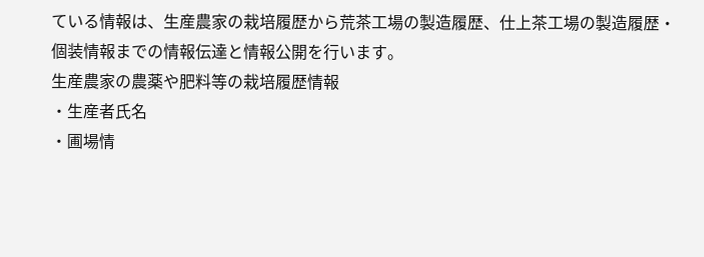ている情報は、生産農家の栽培履歴から荒茶工場の製造履歴、仕上茶工場の製造履歴・個装情報までの情報伝達と情報公開を行います。
生産農家の農薬や肥料等の栽培履歴情報
・生産者氏名
・圃場情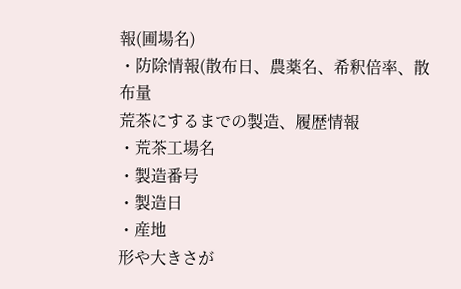報(圃場名)
・防除情報(散布日、農薬名、希釈倍率、散布量
荒茶にするまでの製造、履歴情報
・荒茶工場名
・製造番号
・製造日
・産地
形や大きさが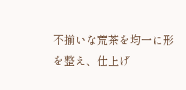不揃いな荒茶を均一に形を整え、仕上げ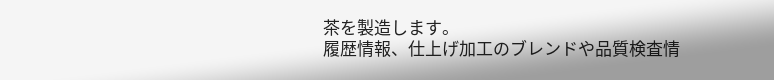茶を製造します。
履歴情報、仕上げ加工のブレンドや品質検査情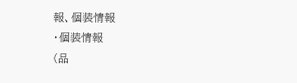報、個装情報
・個装情報
(品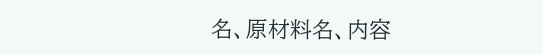名、原材料名、内容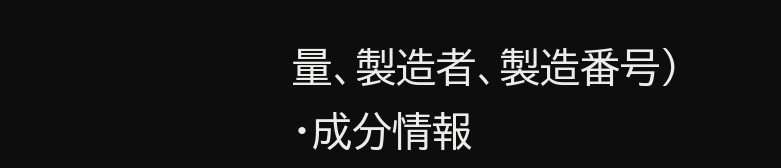量、製造者、製造番号)
・成分情報